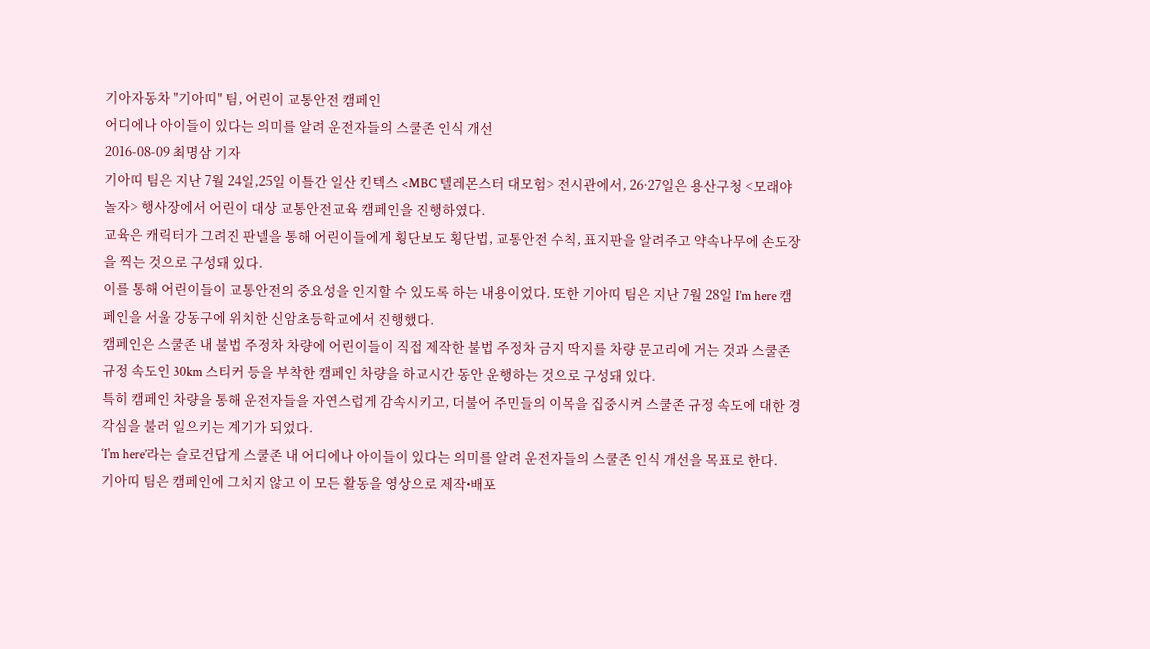기아자동차 "기아띠" 팀, 어린이 교통안전 캠페인
어디에나 아이들이 있다는 의미를 알려 운전자들의 스쿨존 인식 개선
2016-08-09 최명삼 기자
기아띠 팀은 지난 7월 24일,25일 이틀간 일산 킨텍스 <MBC 텔레몬스터 대모험> 전시관에서, 26·27일은 용산구청 <모래야 놀자> 행사장에서 어린이 대상 교통안전교육 캠페인을 진행하였다.
교육은 캐릭터가 그려진 판넬을 통해 어린이들에게 횡단보도 횡단법, 교통안전 수칙, 표지판을 알려주고 약속나무에 손도장을 찍는 것으로 구성돼 있다.
이를 통해 어린이들이 교통안전의 중요성을 인지할 수 있도록 하는 내용이었다. 또한 기아띠 팀은 지난 7월 28일 I’m here 캠페인을 서울 강동구에 위치한 신암초등학교에서 진행했다.
캠페인은 스쿨존 내 불법 주정차 차량에 어린이들이 직접 제작한 불법 주정차 금지 딱지를 차량 문고리에 거는 것과 스쿨존 규정 속도인 30km 스티커 등을 부착한 캠페인 차량을 하교시간 동안 운행하는 것으로 구성돼 있다.
특히 캠페인 차량을 통해 운전자들을 자연스럽게 감속시키고, 더불어 주민들의 이목을 집중시켜 스쿨존 규정 속도에 대한 경각심을 불러 일으키는 계기가 되었다.
‘I'm here’라는 슬로건답게 스쿨존 내 어디에나 아이들이 있다는 의미를 알려 운전자들의 스쿨존 인식 개선을 목표로 한다.
기아띠 팀은 캠페인에 그치지 않고 이 모든 활동을 영상으로 제작•배포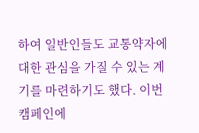하여 일반인들도 교통약자에 대한 관심을 가질 수 있는 계기를 마련하기도 했다. 이번 캠페인에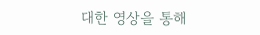대한 영상을 통해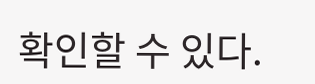확인할 수 있다.